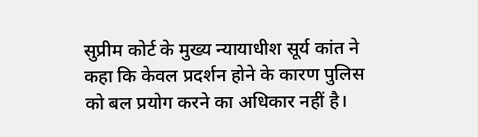सुप्रीम कोर्ट के मुख्य न्यायाधीश सूर्य कांत ने कहा कि केवल प्रदर्शन होने के कारण पुलिस को बल प्रयोग करने का अधिकार नहीं है।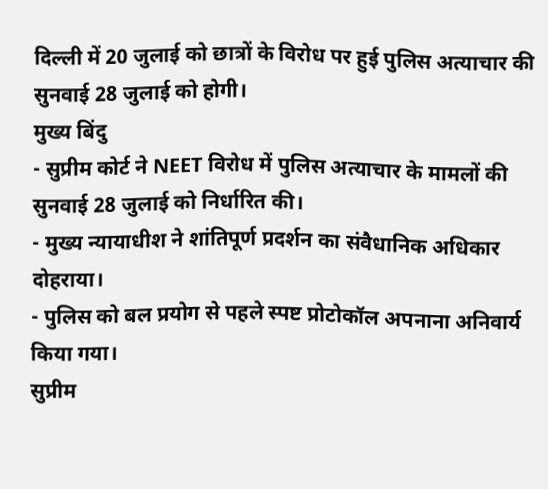दिल्ली में 20 जुलाई को छात्रों के विरोध पर हुई पुलिस अत्याचार की सुनवाई 28 जुलाई को होगी।
मुख्य बिंदु
- सुप्रीम कोर्ट ने NEET विरोध में पुलिस अत्याचार के मामलों की सुनवाई 28 जुलाई को निर्धारित की।
- मुख्य न्यायाधीश ने शांतिपूर्ण प्रदर्शन का संवैधानिक अधिकार दोहराया।
- पुलिस को बल प्रयोग से पहले स्पष्ट प्रोटोकॉल अपनाना अनिवार्य किया गया।
सुप्रीम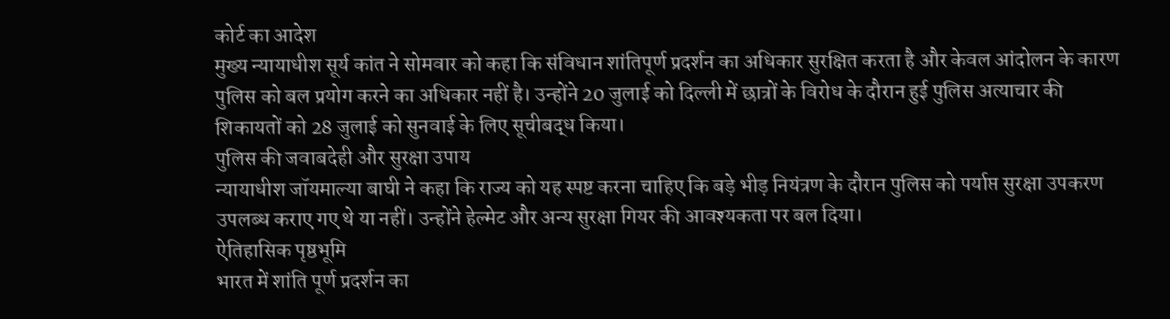कोर्ट का आदेश
मुख्य न्यायाधीश सूर्य कांत ने सोमवार को कहा कि संविधान शांतिपूर्ण प्रदर्शन का अधिकार सुरक्षित करता है और केवल आंदोलन के कारण पुलिस को बल प्रयोग करने का अधिकार नहीं है। उन्होंने 20 जुलाई को दिल्ली में छात्रों के विरोध के दौरान हुई पुलिस अत्याचार की शिकायतों को 28 जुलाई को सुनवाई के लिए सूचीबद्ध किया।
पुलिस की जवाबदेही और सुरक्षा उपाय
न्यायाधीश जॉयमाल्या बाघी ने कहा कि राज्य को यह स्पष्ट करना चाहिए कि बड़े भीड़ नियंत्रण के दौरान पुलिस को पर्याप्त सुरक्षा उपकरण उपलब्ध कराए गए थे या नहीं। उन्होंने हेल्मेट और अन्य सुरक्षा गियर की आवश्यकता पर बल दिया।
ऐतिहासिक पृष्ठभूमि
भारत में शांति पूर्ण प्रदर्शन का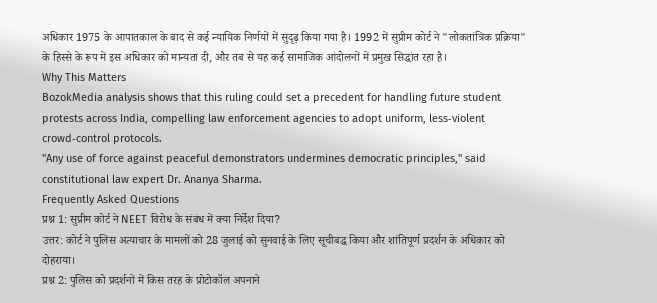अधिकार 1975 के आपातकाल के बाद से कई न्यायिक निर्णयों में सुदृढ़ किया गया है। 1992 में सुप्रीम कोर्ट ने "लोकतांत्रिक प्रक्रिया" के हिस्से के रूप में इस अधिकार को मान्यता दी, और तब से यह कई सामाजिक आंदोलनों में प्रमुख सिद्धांत रहा है।
Why This Matters
BozokMedia analysis shows that this ruling could set a precedent for handling future student protests across India, compelling law enforcement agencies to adopt uniform, less‑violent crowd‑control protocols.
"Any use of force against peaceful demonstrators undermines democratic principles," said constitutional law expert Dr. Ananya Sharma.
Frequently Asked Questions
प्रश्न 1: सुप्रीम कोर्ट ने NEET विरोध के संबंध में क्या निर्देश दिया?
उत्तर: कोर्ट ने पुलिस अत्याचार के मामलों को 28 जुलाई को सुनवाई के लिए सूचीबद्ध किया और शांतिपूर्ण प्रदर्शन के अधिकार को दोहराया।
प्रश्न 2: पुलिस को प्रदर्शनों में किस तरह के प्रोटोकॉल अपनाने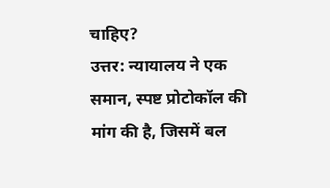चाहिए?
उत्तर: न्यायालय ने एक समान, स्पष्ट प्रोटोकॉल की मांग की है, जिसमें बल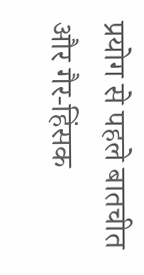प्रयोग से पहले बातचीत और गैर‑हिंसक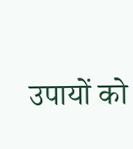उपायों को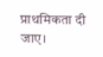प्राथमिकता दी जाए।